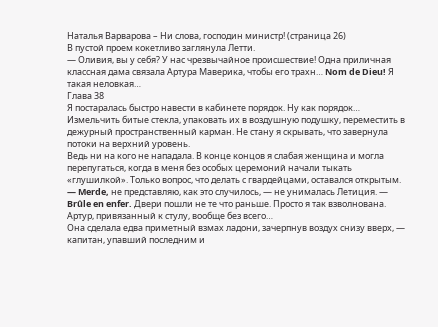Наталья Варварова – Ни слова, господин министр! (страница 26)
В пустой проем кокетливо заглянула Летти.
— Оливия, вы у себя? У нас чрезвычайное происшествие! Одна приличная классная дама связала Артура Маверика, чтобы его трахн… Nom de Dieu! Я такая неловкая…
Глава 38
Я постаралась быстро навести в кабинете порядок. Ну как порядок… Измельчить битые стекла, упаковать их в воздушную подушку, переместить в дежурный пространственный карман. Не стану я скрывать, что завернула потоки на верхний уровень.
Ведь ни на кого не нападала. В конце концов я слабая женщина и могла перепугаться, когда в меня без особых церемоний начали тыкать «глушилкой». Только вопрос, что делать с гвардейцами, оставался открытым.
— Merde, не представляю, как это случилось, — не унималась Летиция. — Brûle en enfer. Двери пошли не те что раньше. Просто я так взволнована. Артур, привязанный к стулу, вообще без всего…
Она сделала едва приметный взмах ладони, зачерпнув воздух снизу вверх, — капитан, упавший последним и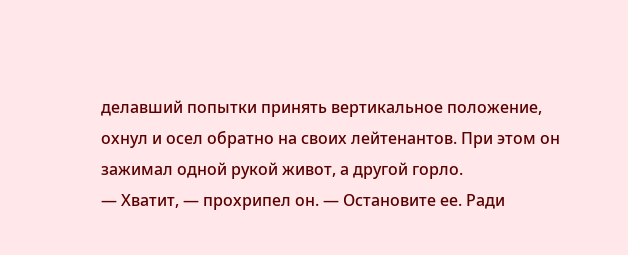делавший попытки принять вертикальное положение, охнул и осел обратно на своих лейтенантов. При этом он зажимал одной рукой живот, а другой горло.
— Хватит, — прохрипел он. — Остановите ее. Ради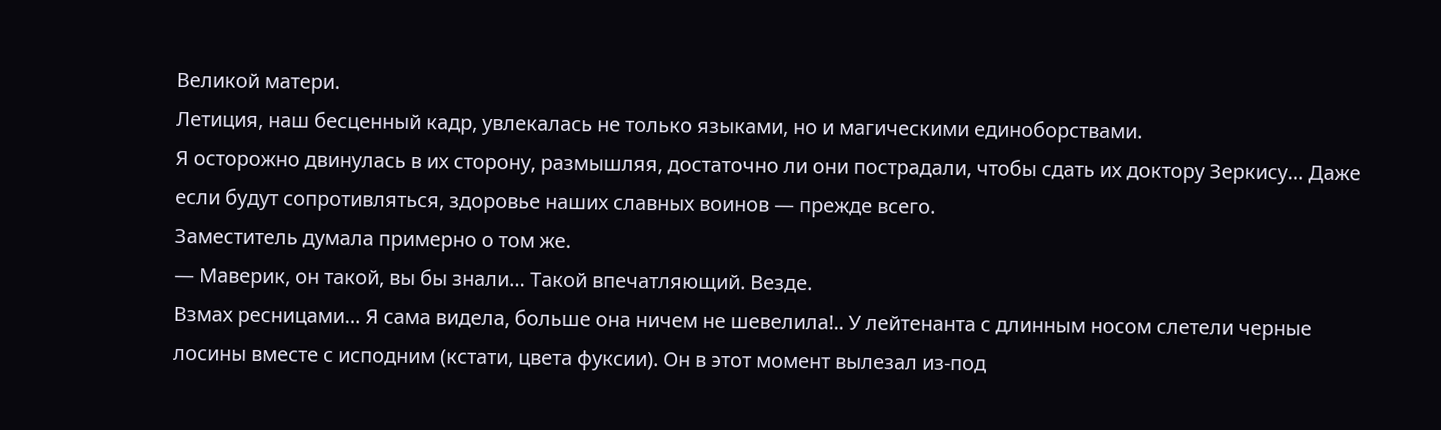Великой матери.
Летиция, наш бесценный кадр, увлекалась не только языками, но и магическими единоборствами.
Я осторожно двинулась в их сторону, размышляя, достаточно ли они пострадали, чтобы сдать их доктору Зеркису… Даже если будут сопротивляться, здоровье наших славных воинов — прежде всего.
Заместитель думала примерно о том же.
— Маверик, он такой, вы бы знали… Такой впечатляющий. Везде.
Взмах ресницами… Я сама видела, больше она ничем не шевелила!.. У лейтенанта с длинным носом слетели черные лосины вместе с исподним (кстати, цвета фуксии). Он в этот момент вылезал из-под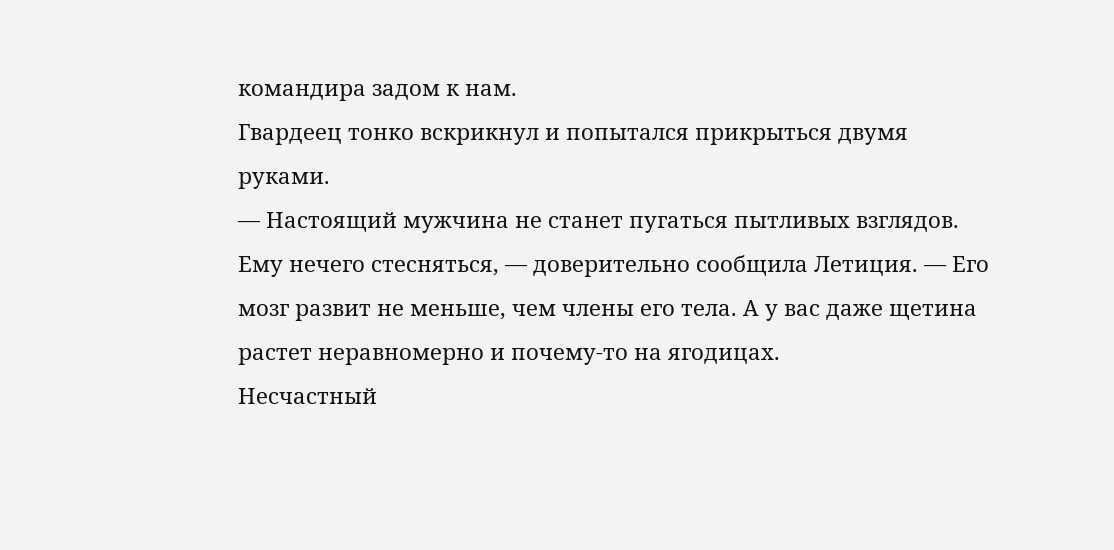командира задом к нам.
Гвардеец тонко вскрикнул и попытался прикрыться двумя руками.
— Настоящий мужчина не станет пугаться пытливых взглядов. Ему нечего стесняться, — доверительно сообщила Летиция. — Его мозг развит не меньше, чем члены его тела. А у вас даже щетина растет неравномерно и почему-то на ягодицах.
Несчастный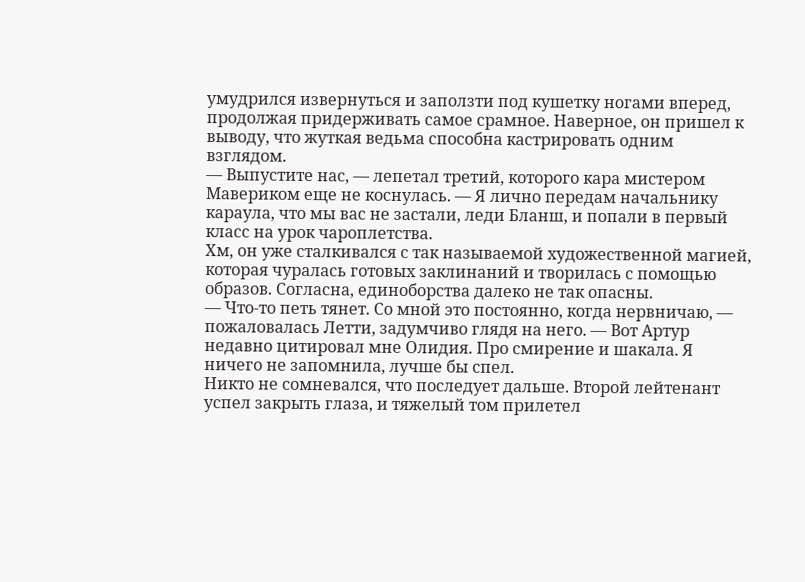умудрился извернуться и заползти под кушетку ногами вперед, продолжая придерживать самое срамное. Наверное, он пришел к выводу, что жуткая ведьма способна кастрировать одним взглядом.
— Выпустите нас, — лепетал третий, которого кара мистером Мавериком еще не коснулась. — Я лично передам начальнику караула, что мы вас не застали, леди Бланш, и попали в первый класс на урок чароплетства.
Хм, он уже сталкивался с так называемой художественной магией, которая чуралась готовых заклинаний и творилась с помощью образов. Согласна, единоборства далеко не так опасны.
— Что-то петь тянет. Со мной это постоянно, когда нервничаю, — пожаловалась Летти, задумчиво глядя на него. — Вот Артур недавно цитировал мне Олидия. Про смирение и шакала. Я ничего не запомнила, лучше бы спел.
Никто не сомневался, что последует дальше. Второй лейтенант успел закрыть глаза, и тяжелый том прилетел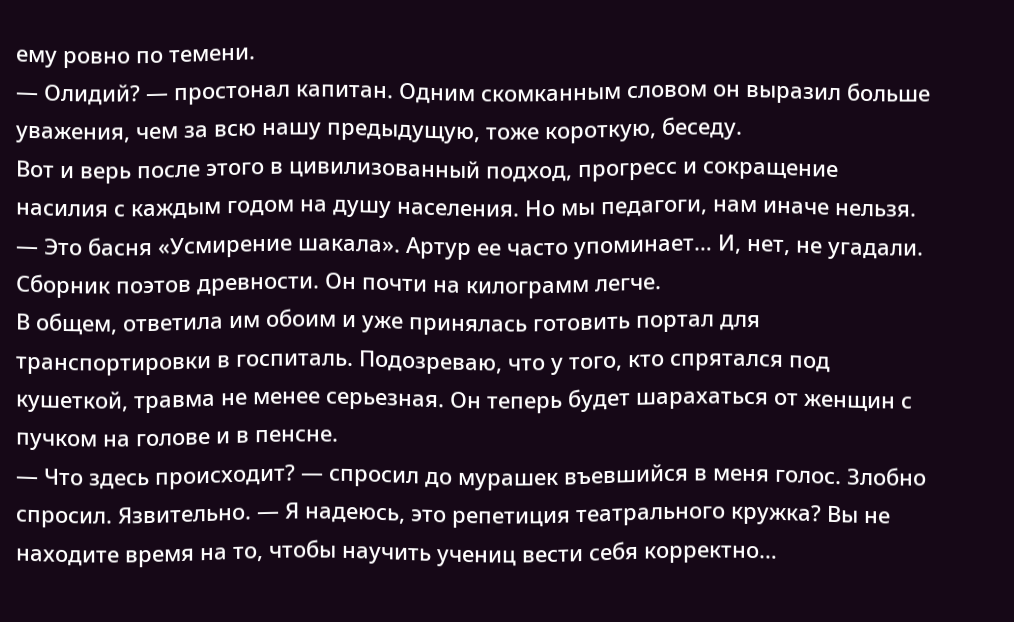ему ровно по темени.
— Олидий? — простонал капитан. Одним скомканным словом он выразил больше уважения, чем за всю нашу предыдущую, тоже короткую, беседу.
Вот и верь после этого в цивилизованный подход, прогресс и сокращение насилия с каждым годом на душу населения. Но мы педагоги, нам иначе нельзя.
— Это басня «Усмирение шакала». Артур ее часто упоминает… И, нет, не угадали. Сборник поэтов древности. Он почти на килограмм легче.
В общем, ответила им обоим и уже принялась готовить портал для транспортировки в госпиталь. Подозреваю, что у того, кто спрятался под кушеткой, травма не менее серьезная. Он теперь будет шарахаться от женщин с пучком на голове и в пенсне.
— Что здесь происходит? — спросил до мурашек въевшийся в меня голос. Злобно спросил. Язвительно. — Я надеюсь, это репетиция театрального кружка? Вы не находите время на то, чтобы научить учениц вести себя корректно…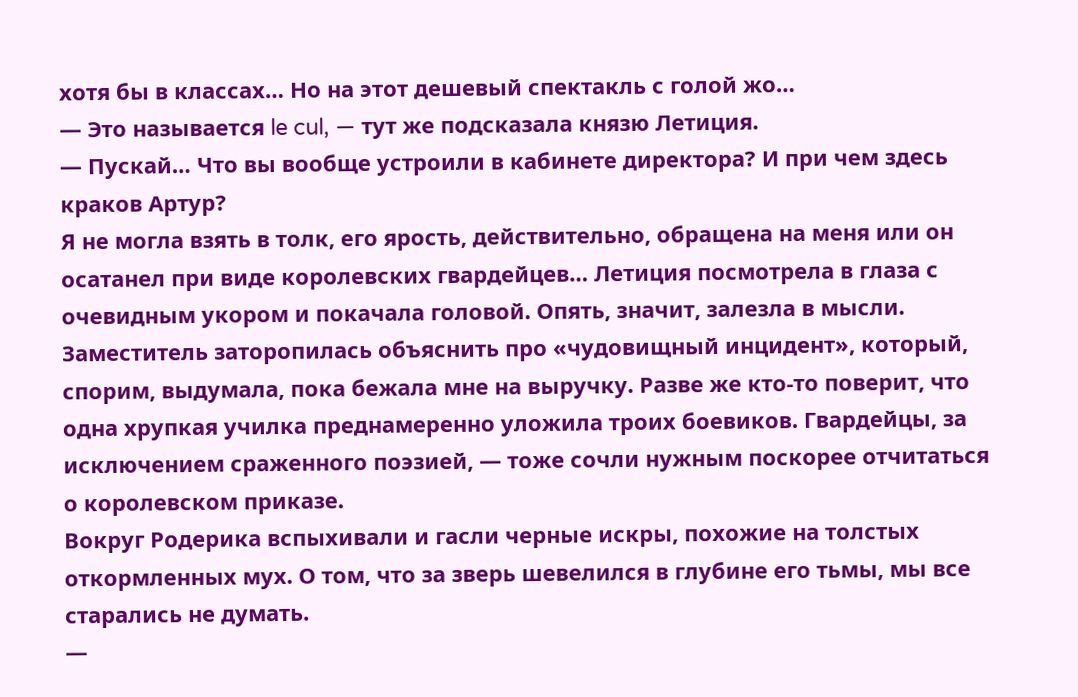хотя бы в классах… Но на этот дешевый спектакль с голой жо…
— Это называется le cul, — тут же подсказала князю Летиция.
— Пускай… Что вы вообще устроили в кабинете директора? И при чем здесь краков Артур?
Я не могла взять в толк, его ярость, действительно, обращена на меня или он осатанел при виде королевских гвардейцев… Летиция посмотрела в глаза с очевидным укором и покачала головой. Опять, значит, залезла в мысли.
Заместитель заторопилась объяснить про «чудовищный инцидент», который, спорим, выдумала, пока бежала мне на выручку. Разве же кто-то поверит, что одна хрупкая училка преднамеренно уложила троих боевиков. Гвардейцы, за исключением сраженного поэзией, — тоже сочли нужным поскорее отчитаться о королевском приказе.
Вокруг Родерика вспыхивали и гасли черные искры, похожие на толстых откормленных мух. О том, что за зверь шевелился в глубине его тьмы, мы все старались не думать.
—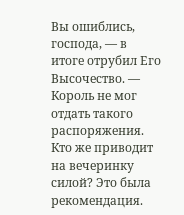Вы ошиблись, господа, — в итоге отрубил Его Высочество. — Король не мог отдать такого распоряжения. Кто же приводит на вечеринку силой? Это была рекомендация.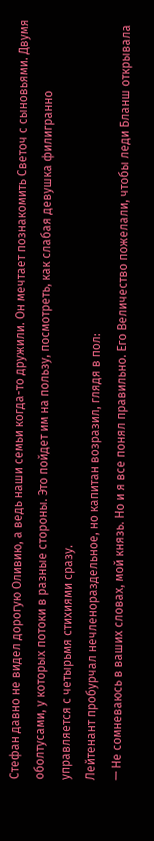Стефан давно не видел дорогую Оливию, а ведь наши семьи когда-то дружили. Он мечтает познакомить Светоч с сыновьями. Двумя оболтусами, у которых потоки в разные стороны. Это пойдет им на пользу, посмотреть, как слабая девушка филигранно управляется с четырьмя стихиями сразу.
Лейтенант пробурчал нечленораздельное, но капитан возразил, глядя в пол:
— Не сомневаюсь в ваших словах, мой князь. Но и я все понял правильно. Его Величество пожелали, чтобы леди Бланш открывала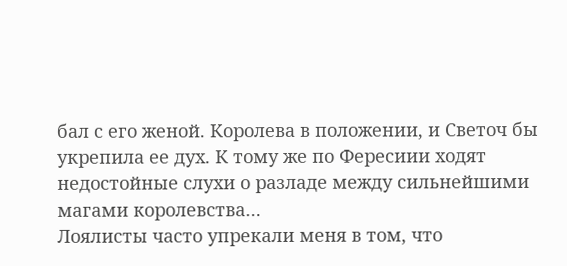бал с его женой. Королева в положении, и Светоч бы укрепила ее дух. К тому же по Фересиии ходят недостойные слухи о разладе между сильнейшими магами королевства…
Лоялисты часто упрекали меня в том, что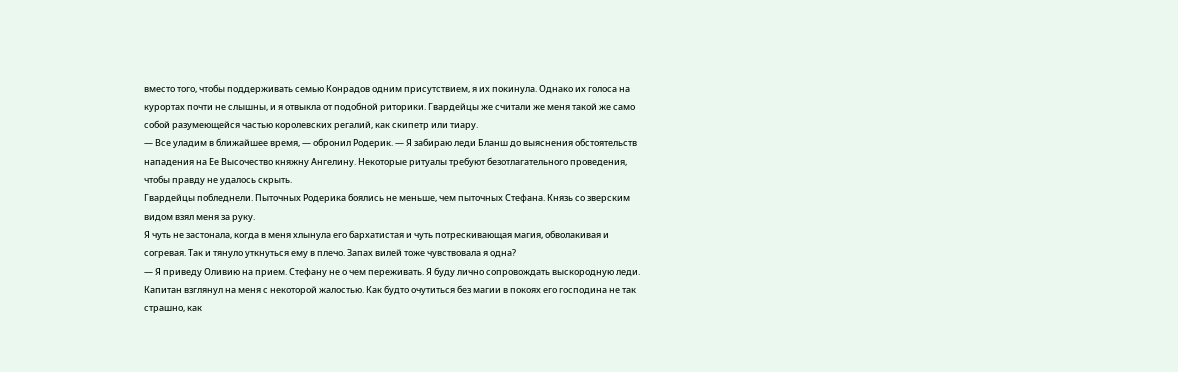вместо того, чтобы поддерживать семью Конрадов одним присутствием, я их покинула. Однако их голоса на курортах почти не слышны, и я отвыкла от подобной риторики. Гвардейцы же считали же меня такой же само собой разумеющейся частью королевских регалий, как скипетр или тиару.
— Все уладим в ближайшее время, — обронил Родерик. — Я забираю леди Бланш до выяснения обстоятельств нападения на Ее Высочество княжну Ангелину. Некоторые ритуалы требуют безотлагательного проведения, чтобы правду не удалось скрыть.
Гвардейцы побледнели. Пыточных Родерика боялись не меньше, чем пыточных Стефана. Князь со зверским видом взял меня за руку.
Я чуть не застонала, когда в меня хлынула его бархатистая и чуть потрескивающая магия, обволакивая и согревая. Так и тянуло уткнуться ему в плечо. Запах вилей тоже чувствовала я одна?
— Я приведу Оливию на прием. Стефану не о чем переживать. Я буду лично сопровождать выскородную леди.
Капитан взглянул на меня с некоторой жалостью. Как будто очутиться без магии в покоях его господина не так страшно, как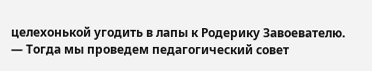целехонькой угодить в лапы к Родерику Завоевателю.
— Тогда мы проведем педагогический совет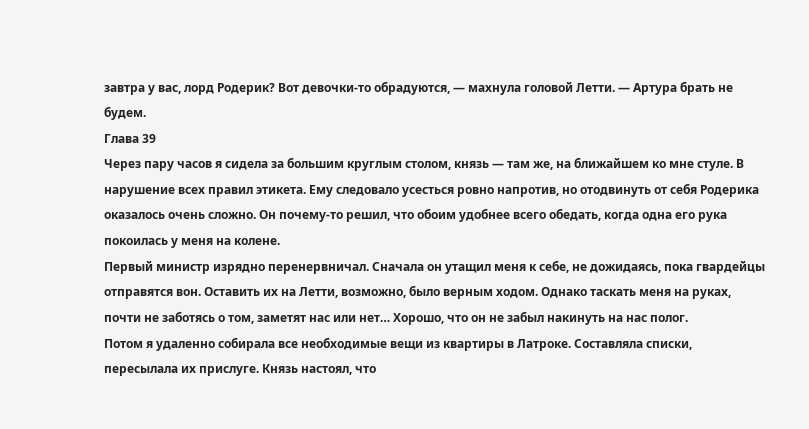завтра у вас, лорд Родерик? Вот девочки-то обрадуются, — махнула головой Летти. — Артура брать не будем.
Глава 39
Через пару часов я сидела за большим круглым столом, князь — там же, на ближайшем ко мне стуле. В нарушение всех правил этикета. Ему следовало усесться ровно напротив, но отодвинуть от себя Родерика оказалось очень сложно. Он почему-то решил, что обоим удобнее всего обедать, когда одна его рука покоилась у меня на колене.
Первый министр изрядно перенервничал. Сначала он утащил меня к себе, не дожидаясь, пока гвардейцы отправятся вон. Оставить их на Летти, возможно, было верным ходом. Однако таскать меня на руках, почти не заботясь о том, заметят нас или нет… Хорошо, что он не забыл накинуть на нас полог.
Потом я удаленно собирала все необходимые вещи из квартиры в Латроке. Составляла списки, пересылала их прислуге. Князь настоял, что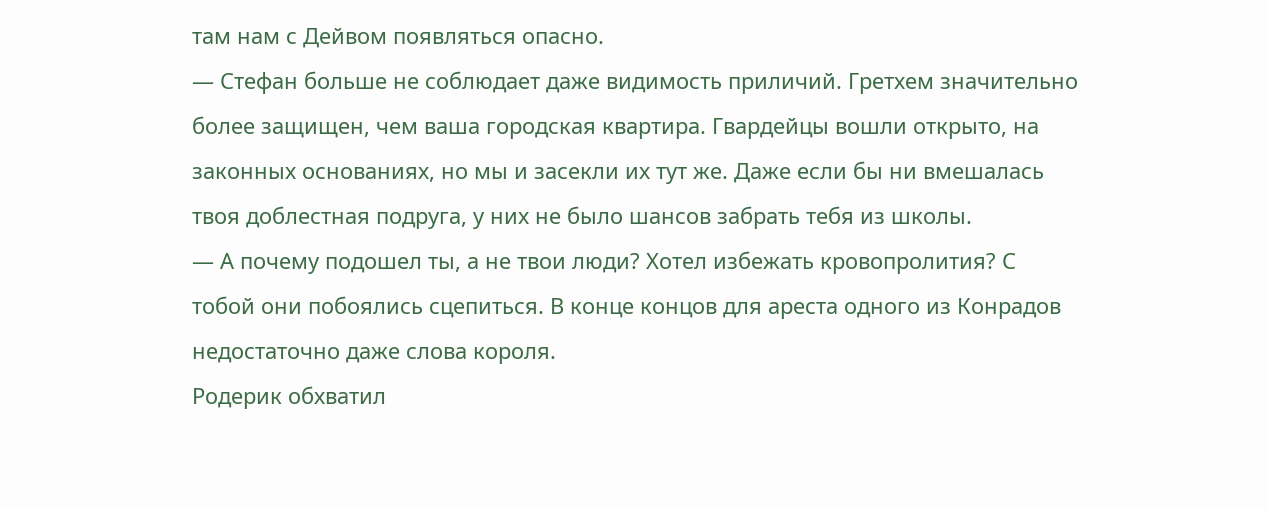там нам с Дейвом появляться опасно.
— Стефан больше не соблюдает даже видимость приличий. Гретхем значительно более защищен, чем ваша городская квартира. Гвардейцы вошли открыто, на законных основаниях, но мы и засекли их тут же. Даже если бы ни вмешалась твоя доблестная подруга, у них не было шансов забрать тебя из школы.
— А почему подошел ты, а не твои люди? Хотел избежать кровопролития? С тобой они побоялись сцепиться. В конце концов для ареста одного из Конрадов недостаточно даже слова короля.
Родерик обхватил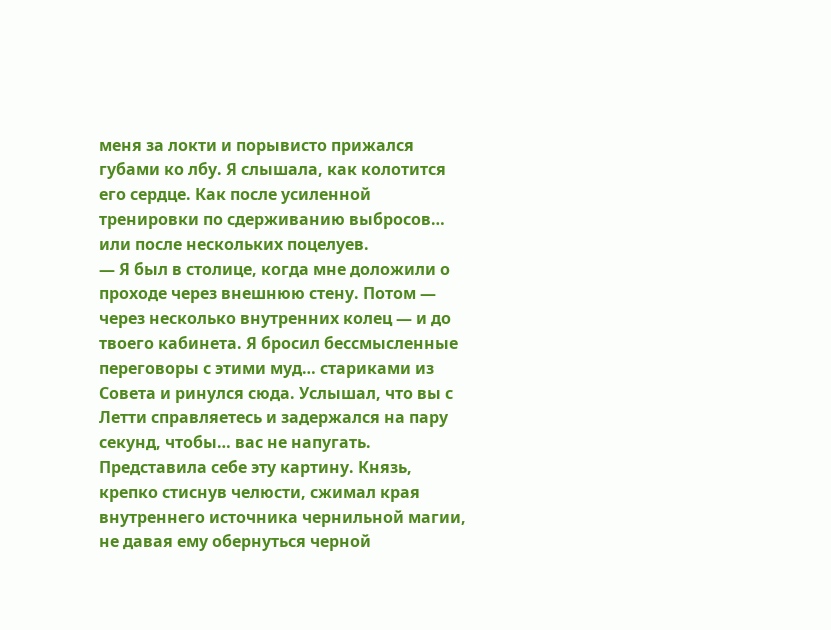меня за локти и порывисто прижался губами ко лбу. Я слышала, как колотится его сердце. Как после усиленной тренировки по сдерживанию выбросов… или после нескольких поцелуев.
— Я был в столице, когда мне доложили о проходе через внешнюю стену. Потом — через несколько внутренних колец — и до твоего кабинета. Я бросил бессмысленные переговоры с этими муд… стариками из Совета и ринулся сюда. Услышал, что вы с Летти справляетесь и задержался на пару секунд, чтобы… вас не напугать.
Представила себе эту картину. Князь, крепко стиснув челюсти, сжимал края внутреннего источника чернильной магии, не давая ему обернуться черной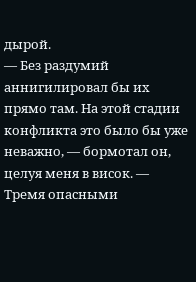дырой.
— Без раздумий аннигилировал бы их прямо там. На этой стадии конфликта это было бы уже неважно, — бормотал он, целуя меня в висок. — Тремя опасными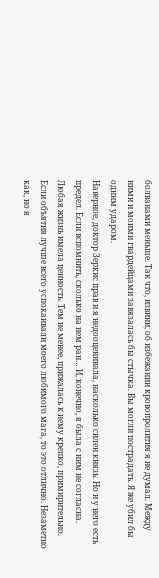болванами меньше. Так что, извини, об избежании кровопролития я не думал. Между ними и моими гвардейцами завязалась бы стычка. Вы могли пострадать. Я же убил бы одним ударом.
Наверное, доктор Зеркис прав и я недооценивала, насколько силен князь. Но и у него есть предел. Если вспомнить, сколько на нем ран… И, конечно, я была с ним не согласна. Любая жизнь имела ценность. Тем не менее, прижалась к нему крепко, примирительно. Если объятия лучше всего успокаивали моего любимого мага, то это отлично. Незаметно как, но я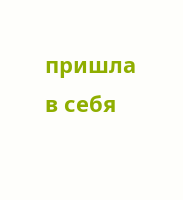пришла в себя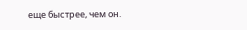еще быстрее, чем он.